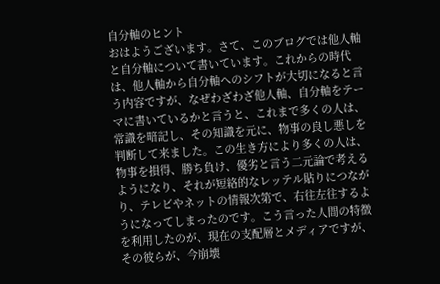自分軸のヒント
おはようございます。さて、このブログでは他人軸と自分軸について書いています。これからの時代は、他人軸から自分軸へのシフトが大切になると言う内容ですが、なぜわざわざ他人軸、自分軸をテーマに書いているかと言うと、これまで多くの人は、常識を暗記し、その知識を元に、物事の良し悪しを判断して来ました。この生き方により多くの人は、物事を損得、勝ち負け、優劣と言う二元論で考えるようになり、それが短絡的なレッテル貼りにつながり、テレビやネットの情報次第で、右往左往するようになってしまったのです。こう言った人間の特徴を利用したのが、現在の支配層とメディアですが、その彼らが、今崩壊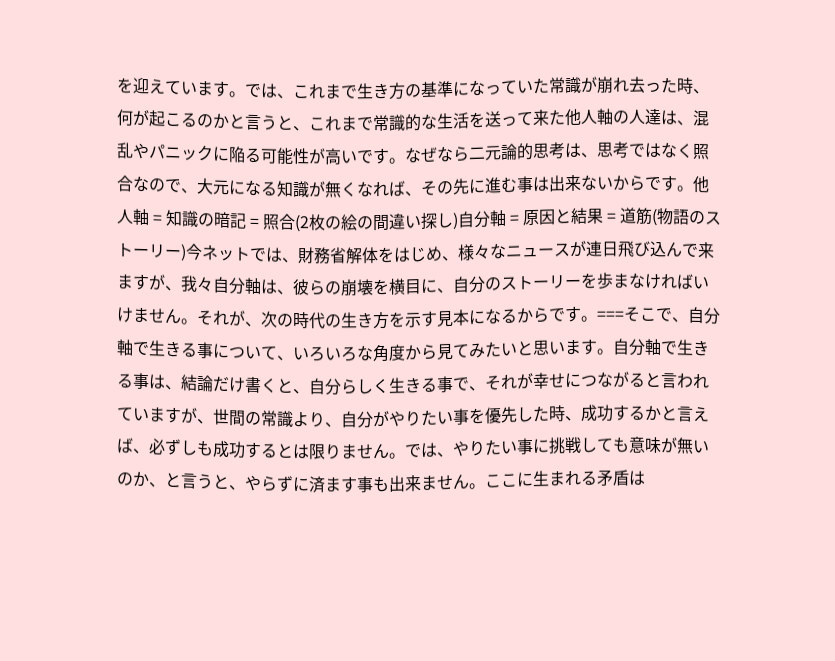を迎えています。では、これまで生き方の基準になっていた常識が崩れ去った時、何が起こるのかと言うと、これまで常識的な生活を送って来た他人軸の人達は、混乱やパニックに陥る可能性が高いです。なぜなら二元論的思考は、思考ではなく照合なので、大元になる知識が無くなれば、その先に進む事は出来ないからです。他人軸 = 知識の暗記 = 照合(2枚の絵の間違い探し)自分軸 = 原因と結果 = 道筋(物語のストーリー)今ネットでは、財務省解体をはじめ、様々なニュースが連日飛び込んで来ますが、我々自分軸は、彼らの崩壊を横目に、自分のストーリーを歩まなければいけません。それが、次の時代の生き方を示す見本になるからです。===そこで、自分軸で生きる事について、いろいろな角度から見てみたいと思います。自分軸で生きる事は、結論だけ書くと、自分らしく生きる事で、それが幸せにつながると言われていますが、世間の常識より、自分がやりたい事を優先した時、成功するかと言えば、必ずしも成功するとは限りません。では、やりたい事に挑戦しても意味が無いのか、と言うと、やらずに済ます事も出来ません。ここに生まれる矛盾は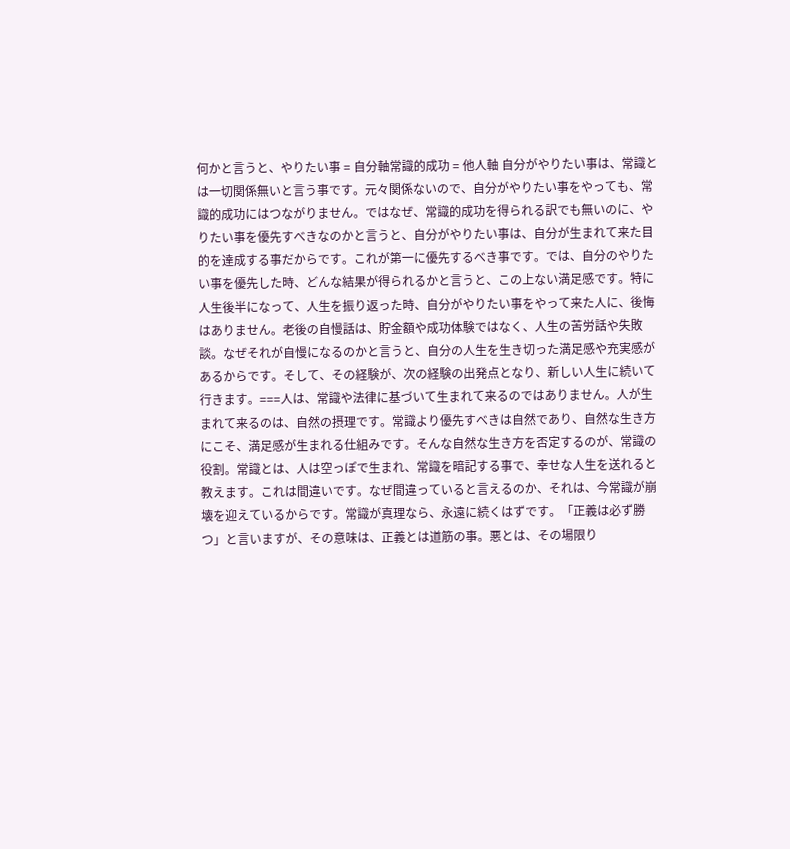何かと言うと、やりたい事 = 自分軸常識的成功 = 他人軸 自分がやりたい事は、常識とは一切関係無いと言う事です。元々関係ないので、自分がやりたい事をやっても、常識的成功にはつながりません。ではなぜ、常識的成功を得られる訳でも無いのに、やりたい事を優先すべきなのかと言うと、自分がやりたい事は、自分が生まれて来た目的を達成する事だからです。これが第一に優先するべき事です。では、自分のやりたい事を優先した時、どんな結果が得られるかと言うと、この上ない満足感です。特に人生後半になって、人生を振り返った時、自分がやりたい事をやって来た人に、後悔はありません。老後の自慢話は、貯金額や成功体験ではなく、人生の苦労話や失敗談。なぜそれが自慢になるのかと言うと、自分の人生を生き切った満足感や充実感があるからです。そして、その経験が、次の経験の出発点となり、新しい人生に続いて行きます。===人は、常識や法律に基づいて生まれて来るのではありません。人が生まれて来るのは、自然の摂理です。常識より優先すべきは自然であり、自然な生き方にこそ、満足感が生まれる仕組みです。そんな自然な生き方を否定するのが、常識の役割。常識とは、人は空っぽで生まれ、常識を暗記する事で、幸せな人生を送れると教えます。これは間違いです。なぜ間違っていると言えるのか、それは、今常識が崩壊を迎えているからです。常識が真理なら、永遠に続くはずです。「正義は必ず勝つ」と言いますが、その意味は、正義とは道筋の事。悪とは、その場限り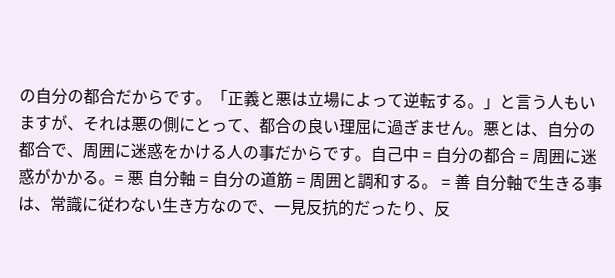の自分の都合だからです。「正義と悪は立場によって逆転する。」と言う人もいますが、それは悪の側にとって、都合の良い理屈に過ぎません。悪とは、自分の都合で、周囲に迷惑をかける人の事だからです。自己中 = 自分の都合 = 周囲に迷惑がかかる。= 悪 自分軸 = 自分の道筋 = 周囲と調和する。 = 善 自分軸で生きる事は、常識に従わない生き方なので、一見反抗的だったり、反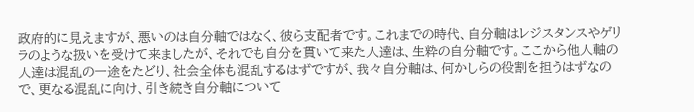政府的に見えますが、悪いのは自分軸ではなく、彼ら支配者です。これまでの時代、自分軸はレジスタンスやゲリラのような扱いを受けて来ましたが、それでも自分を貫いて来た人達は、生粋の自分軸です。ここから他人軸の人達は混乱の一途をたどり、社会全体も混乱するはずですが、我々自分軸は、何かしらの役割を担うはずなので、更なる混乱に向け、引き続き自分軸について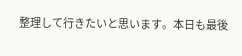整理して行きたいと思います。本日も最後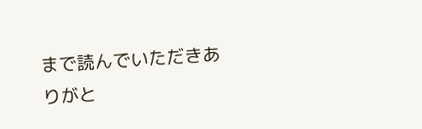まで読んでいただきありがと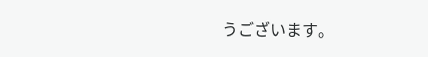うございます。